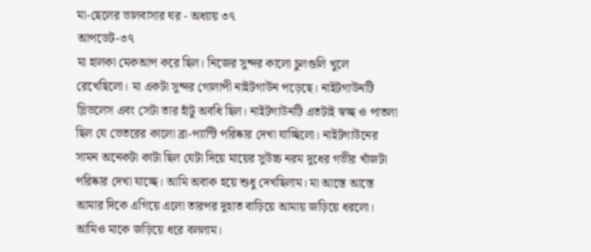মা-ছেলের ভালবাসার ঘর - অধ্যায় ৩৭
আপডেট-৩৭
মা হালকা মেকআপ করে ছিল। নিজের সুন্দর কালো চুলগুলি খুলে রেখেছিলো। মা একটা সুন্দর গোলাপী নাইটগাউন পড়েছে। নাইটগাউনটি স্লিভলেস এবং সেটা তার হাঁটু অবধি ছিল। নাইটগাউনটি এতটাই স্বচ্ছ ও পাতলা ছিল যে ভেতরের কালো ব্রা-প্যান্টি পরিষ্কার দেখা যাচ্ছিলো। নাইটগাউনের সামন অনেকটা কাটা ছিল যেটা দিয়ে মায়ের সুউচ্চ নরম দুধের গভীর খাঁজটা পরিষ্কার দেখা যাচ্ছে। আমি অবাক হয়ে শুধু দেখছিলাম। মা আস্তে আস্তে আমার দিকে এগিয়ে এলো তারপর দুহাত বাড়িয়ে আমায় জড়িয়ে ধরলো। আমিও মাকে জড়িয়ে ধরে বললাম।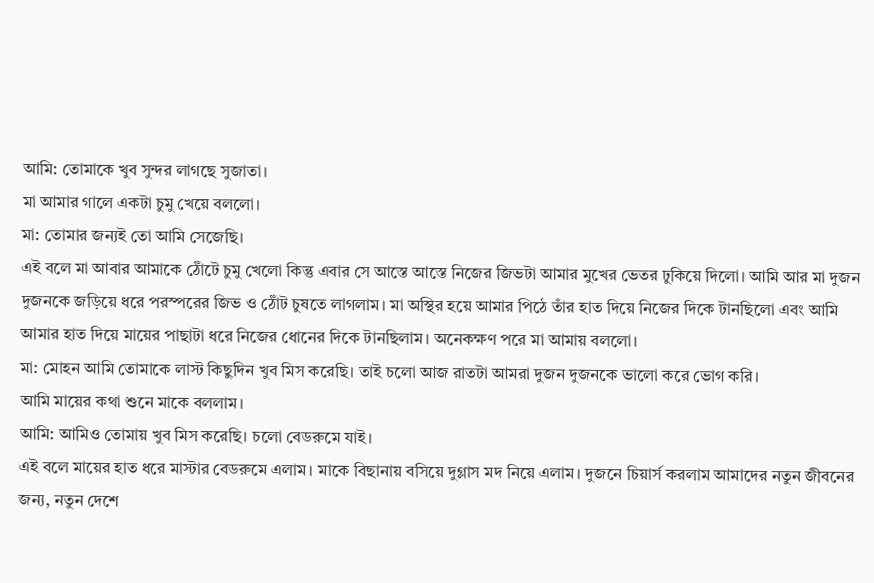আমি: তোমাকে খুব সুন্দর লাগছে সুজাতা।
মা আমার গালে একটা চুমু খেয়ে বললো।
মা: তোমার জন্যই তো আমি সেজেছি।
এই বলে মা আবার আমাকে ঠোঁটে চুমু খেলো কিন্তু এবার সে আস্তে আস্তে নিজের জিভটা আমার মুখের ভেতর ঢুকিয়ে দিলো। আমি আর মা দুজন দুজনকে জড়িয়ে ধরে পরস্পরের জিভ ও ঠোঁট চুষতে লাগলাম। মা অস্থির হয়ে আমার পিঠে তাঁর হাত দিয়ে নিজের দিকে টানছিলো এবং আমি আমার হাত দিয়ে মায়ের পাছাটা ধরে নিজের ধোনের দিকে টানছিলাম। অনেকক্ষণ পরে মা আমায় বললো।
মা: মোহন আমি তোমাকে লাস্ট কিছুদিন খুব মিস করেছি। তাই চলো আজ রাতটা আমরা দুজন দুজনকে ভালো করে ভোগ করি।
আমি মায়ের কথা শুনে মাকে বললাম।
আমি: আমিও তোমায় খুব মিস করেছি। চলো বেডরুমে যাই।
এই বলে মায়ের হাত ধরে মাস্টার বেডরুমে এলাম। মাকে বিছানায় বসিয়ে দুগ্লাস মদ নিয়ে এলাম। দুজনে চিয়ার্স করলাম আমাদের নতুন জীবনের জন্য, নতুন দেশে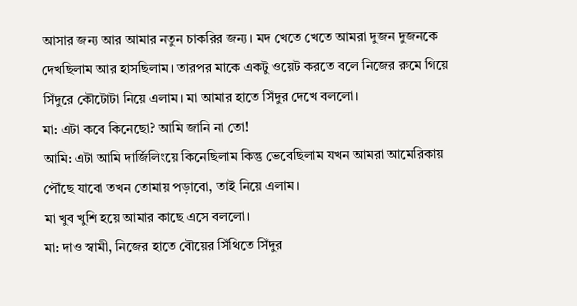আসার জন্য আর আমার নতুন চাকরির জন্য। মদ খেতে খেতে আমরা দুজন দুজনকে দেখছিলাম আর হাসছিলাম। তারপর মাকে একটু ওয়েট করতে বলে নিজের রুমে গিয়ে সিঁদুরে কৌটোটা নিয়ে এলাম। মা আমার হাতে সিঁদুর দেখে বললো।
মা: এটা কবে কিনেছো? আমি জানি না তো!
আমি: এটা আমি দার্জিলিংয়ে কিনেছিলাম কিন্তু ভেবেছিলাম যখন আমরা আমেরিকায় পৌঁছে যাবো তখন তোমায় পড়াবো, তাই নিয়ে এলাম।
মা খুব খুশি হয়ে আমার কাছে এসে বললো।
মা: দাও স্বামী, নিজের হাতে বৌয়ের সিঁথিতে সিঁদুর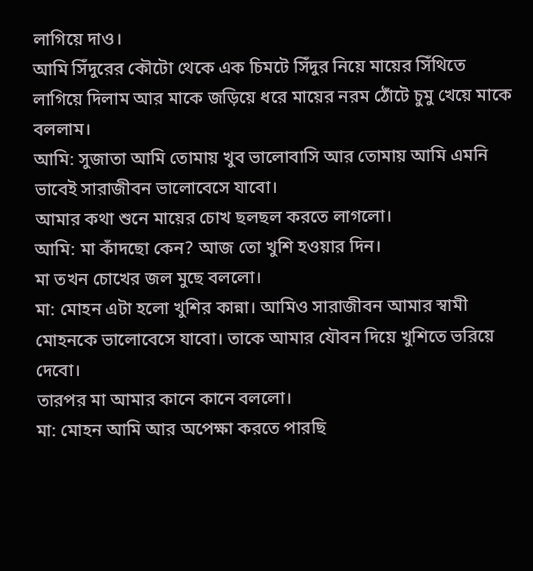লাগিয়ে দাও।
আমি সিঁদুরের কৌটো থেকে এক চিমটে সিঁদুর নিয়ে মায়ের সিঁথিতে লাগিয়ে দিলাম আর মাকে জড়িয়ে ধরে মায়ের নরম ঠোঁটে চুমু খেয়ে মাকে বললাম।
আমি: সুজাতা আমি তোমায় খুব ভালোবাসি আর তোমায় আমি এমনি ভাবেই সারাজীবন ভালোবেসে যাবো।
আমার কথা শুনে মায়ের চোখ ছলছল করতে লাগলো।
আমি: মা কাঁদছো কেন? আজ তো খুশি হওয়ার দিন।
মা তখন চোখের জল মুছে বললো।
মা: মোহন এটা হলো খুশির কান্না। আমিও সারাজীবন আমার স্বামী মোহনকে ভালোবেসে যাবো। তাকে আমার যৌবন দিয়ে খুশিতে ভরিয়ে দেবো।
তারপর মা আমার কানে কানে বললো।
মা: মোহন আমি আর অপেক্ষা করতে পারছি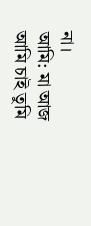না।
আমি: মা আজ আমি চাই তুমি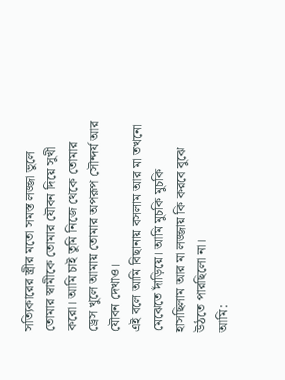সত্যিকারের স্ত্রীর মতো সমস্ত লজ্জা ভুলে তোমার স্বামীকে তোমার যৌবন দিয়ে সুখী করো। আমি চাই তুমি নিজে থেকে তোমার ড্রেস খুলে আমায় তোমার অপরূপ সৌন্দর্য আর যৌবন দেখাও।
এই বলে আমি বিছানায় বসলাম আর মা তখনো মেঝেতে দাঁড়িয়ে। আমি মুচকি মুচকি হাসছিলাম আর মা লজ্জায় কি করবে বুঝে উঠতে পারছিলো না।
আমি: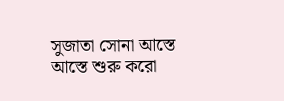সুজাতা সোনা আস্তে আস্তে শুরু করো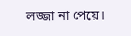লজ্জা না পেয়ে।